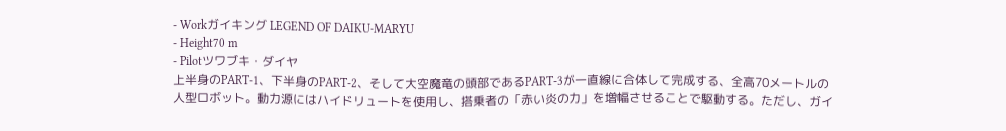- Workガイキング LEGEND OF DAIKU-MARYU
- Height70 m
- Pilotツワブキ・ダイヤ
上半身のPART-1、下半身のPART-2、そして大空魔竜の頭部であるPART-3が一直線に合体して完成する、全高70メートルの人型ロボット。動力源にはハイドリュートを使用し、搭乗者の「赤い炎の力」を増幅させることで駆動する。ただし、ガイ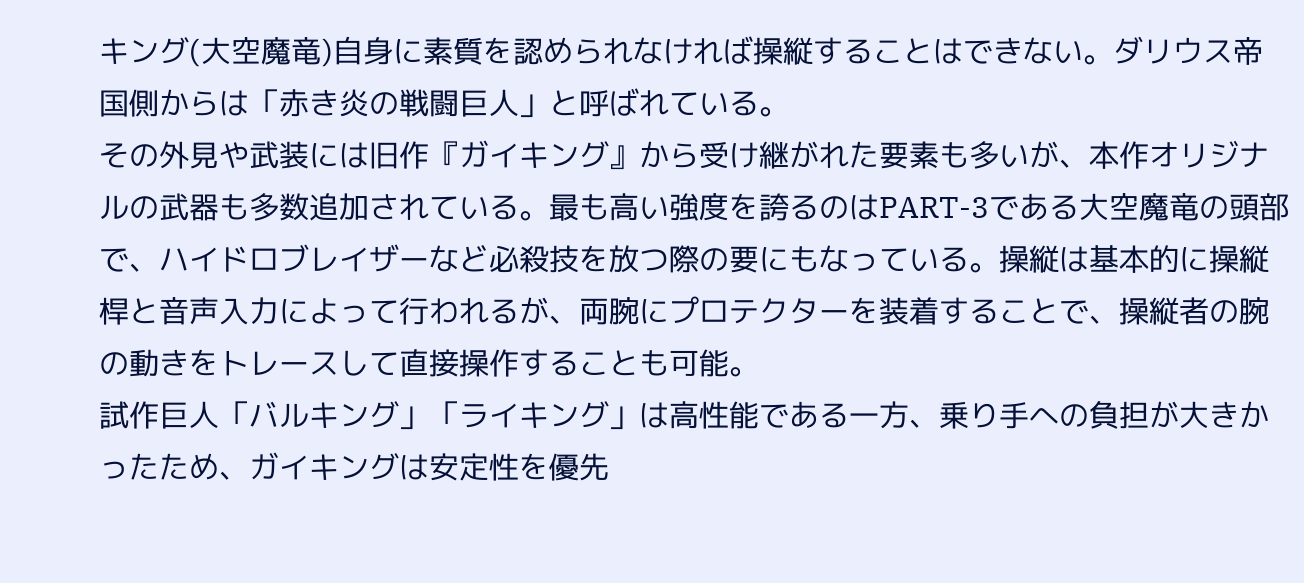キング(大空魔竜)自身に素質を認められなければ操縦することはできない。ダリウス帝国側からは「赤き炎の戦闘巨人」と呼ばれている。
その外見や武装には旧作『ガイキング』から受け継がれた要素も多いが、本作オリジナルの武器も多数追加されている。最も高い強度を誇るのはPART-3である大空魔竜の頭部で、ハイドロブレイザーなど必殺技を放つ際の要にもなっている。操縦は基本的に操縦桿と音声入力によって行われるが、両腕にプロテクターを装着することで、操縦者の腕の動きをトレースして直接操作することも可能。
試作巨人「バルキング」「ライキング」は高性能である一方、乗り手への負担が大きかったため、ガイキングは安定性を優先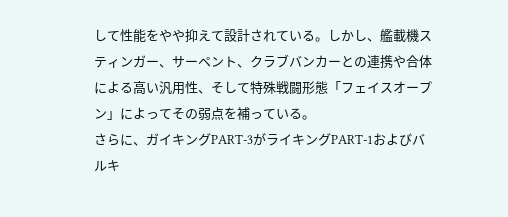して性能をやや抑えて設計されている。しかし、艦載機スティンガー、サーペント、クラブバンカーとの連携や合体による高い汎用性、そして特殊戦闘形態「フェイスオープン」によってその弱点を補っている。
さらに、ガイキングPART-3がライキングPART-1およびバルキ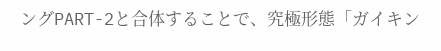ングPART-2と合体することで、究極形態「ガイキン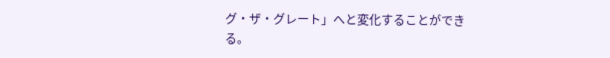グ・ザ・グレート」へと変化することができる。